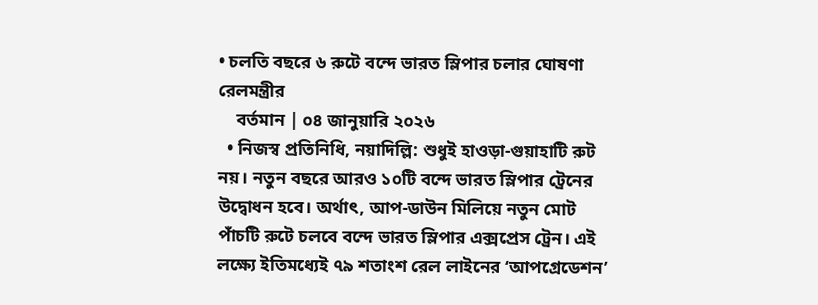• চলতি বছরে ৬ রুটে বন্দে ভারত স্লিপার চলার ঘোষণা রেলমন্ত্রীর
    বর্তমান | ০৪ জানুয়ারি ২০২৬
  • নিজস্ব প্রতিনিধি, নয়াদিল্লি: শুধুই হাওড়া-গুয়াহাটি রুট নয়। নতুন বছরে আরও ১০টি বন্দে ভারত স্লিপার ট্রেনের উদ্বোধন হবে। অর্থাৎ, আপ-ডাউন মিলিয়ে নতুন মোট পাঁচটি রুটে চলবে বন্দে ভারত স্লিপার এক্সপ্রেস ট্রেন। এই লক্ষ্যে ইতিমধ্যেই ৭৯ শতাংশ রেল লাইনের ‘আপগ্রেডেশন’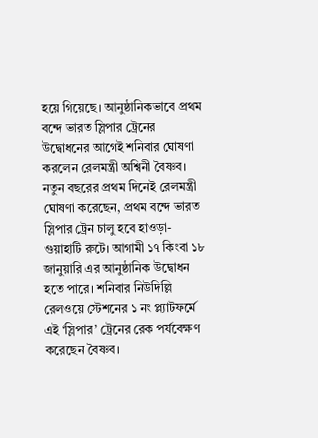হয়ে গিয়েছে। আনুষ্ঠানিকভাবে প্রথম বন্দে ভারত স্লিপার ট্রেনের উদ্বোধনের আগেই শনিবার ঘোষণা করলেন রেলমন্ত্রী অশ্বিনী বৈষ্ণব। নতুন বছরের প্রথম দিনেই রেলমন্ত্রী ঘোষণা করেছেন, প্রথম বন্দে ভারত স্লিপার ট্রেন চালু হবে হাওড়া-গুয়াহাটি রুটে। আগামী ১৭ কিংবা ১৮ জানুয়ারি এর আনুষ্ঠানিক উদ্বোধন হতে পারে। শনিবার নিউদিল্লি রেলওয়ে স্টেশনের ১ নং প্ল্যাটফর্মে এই ‘স্লিপার’ ট্রেনের রেক পর্যবেক্ষণ করেছেন বৈষ্ণব।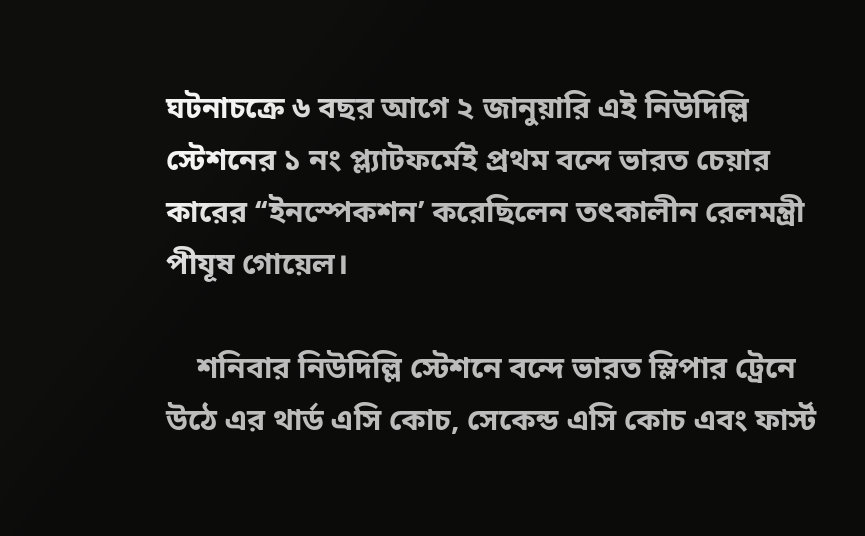ঘটনাচক্রে ৬ বছর আগে ২ জানুয়ারি এই নিউদিল্লি স্টেশনের ১ নং প্ল্যাটফর্মেই প্রথম বন্দে ভারত চেয়ার কারের ‘‘ইনস্পেকশন’ করেছিলেন তৎকালীন রেলমন্ত্রী পীযূষ গোয়েল।

    শনিবার নিউদিল্লি স্টেশনে বন্দে ভারত স্লিপার ট্রেনে উঠে এর থার্ড এসি কোচ, সেকেন্ড এসি কোচ এবং ফার্স্ট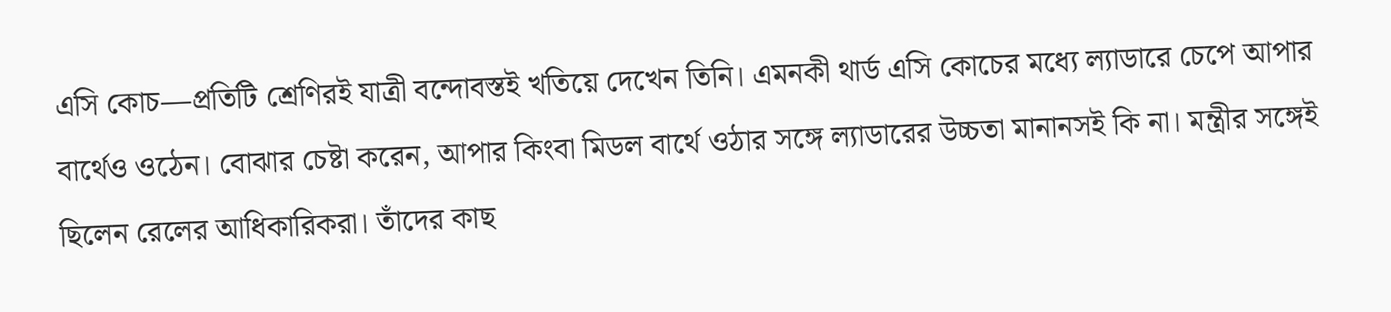এসি কোচ—প্রতিটি শ্রেণিরই যাত্রী বন্দোবস্তই খতিয়ে দেখেন তিনি। এমনকী থার্ড এসি কোচের মধ্যে ল্যাডারে চেপে আপার বার্থেও ওঠেন। বোঝার চেষ্টা করেন, আপার কিংবা মিডল বার্থে ওঠার সঙ্গে ল্যাডারের উচ্চতা মানানসই কি না। মন্ত্রীর সঙ্গেই ছিলেন রেলের আধিকারিকরা। তাঁদের কাছ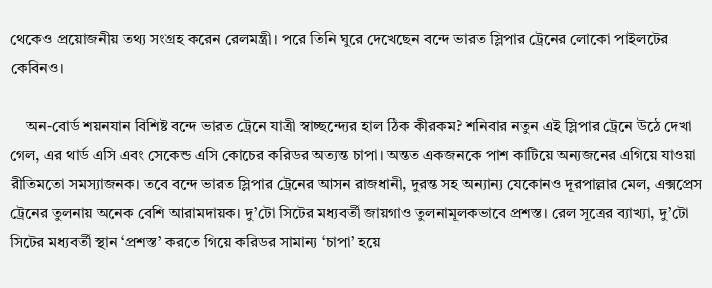থেকেও প্রয়োজনীয় তথ্য সংগ্রহ করেন রেলমন্ত্রী। পরে তিনি ঘুরে দেখেছেন বন্দে ভারত স্লিপার ট্রেনের লোকো পাইলটের কেবিনও।

    অন-বোর্ড শয়নযান বিশিষ্ট বন্দে ভারত ট্রেনে যাত্রী স্বাচ্ছন্দ্যের হাল ঠিক কীরকম? শনিবার নতুন এই স্লিপার ট্রেনে উঠে দেখা গেল, এর থার্ড এসি এবং সেকেন্ড এসি কোচের করিডর অত্যন্ত চাপা। অন্তত একজনকে পাশ কাটিয়ে অন্যজনের এগিয়ে যাওয়া রীতিমতো সমস্যাজনক। তবে বন্দে ভারত স্লিপার ট্রেনের আসন রাজধানী, দুরন্ত সহ অন্যান্য যেকোনও দূরপাল্লার মেল, এক্সপ্রেস ট্রেনের তুলনায় অনেক বেশি আরামদায়ক। দু’টো সিটের মধ্যবর্তী জায়গাও তুলনামূলকভাবে প্রশস্ত। রেল সূত্রের ব্যাখ্যা, দু’টো সিটের মধ্যবর্তী স্থান ‘প্রশস্ত’ করতে গিয়ে করিডর সামান্য ‘চাপা’ হয়ে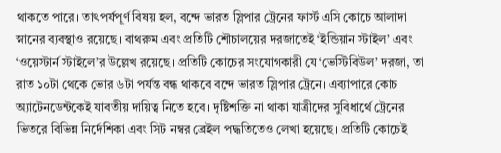থাকতে পারে। তাৎপর্যপূর্ণ বিষয় হল, বন্দে ভারত স্লিপার ট্রেনের ফার্স্ট এসি কোচে আলাদা স্নানের ব্যবস্থাও রয়েছে। বাথরুম এবং প্রতিটি শৌচালয়ের দরজাতেই ‘ইন্ডিয়ান স্টাইল’ এবং ‘ওয়েস্টার্ন স্টাইলে’র উল্লেখ রয়েছে। প্রতিটি কোচের সংযোগকারী যে ‘ভেস্টিবিউল’ দরজা, তা রাত ১০টা থেকে ভোর ৬টা পর্যন্ত বন্ধ থাকবে বন্দে ভারত স্লিপার ট্রেনে। এব্যাপারে কোচ অ্যাটেনডেন্টকেই যাবতীয় দায়িত্ব নিতে হবে। দৃষ্টিশক্তি না থাকা যাত্রীদের সুবিধার্থে ট্রেনের ভিতরে বিভিন্ন নির্দেশিকা এবং সিট নম্বর ব্রেইল পদ্ধতিতেও লেখা হয়েছে। প্রতিটি কোচেই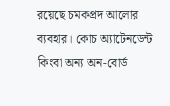রয়েছে চমকপ্রদ আলোর ব্যবহার। কোচ অ্যাটেনডেন্ট কিংবা অন্য অন-বোর্ড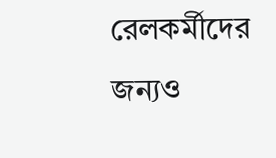রেলকর্মীদের জন্যও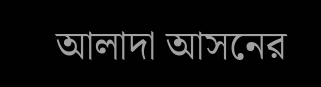আলাদা আসনের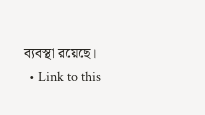ব্যবস্থা রয়েছে।
  • Link to this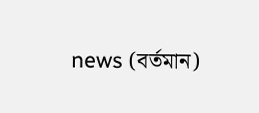news (বর্তমান)